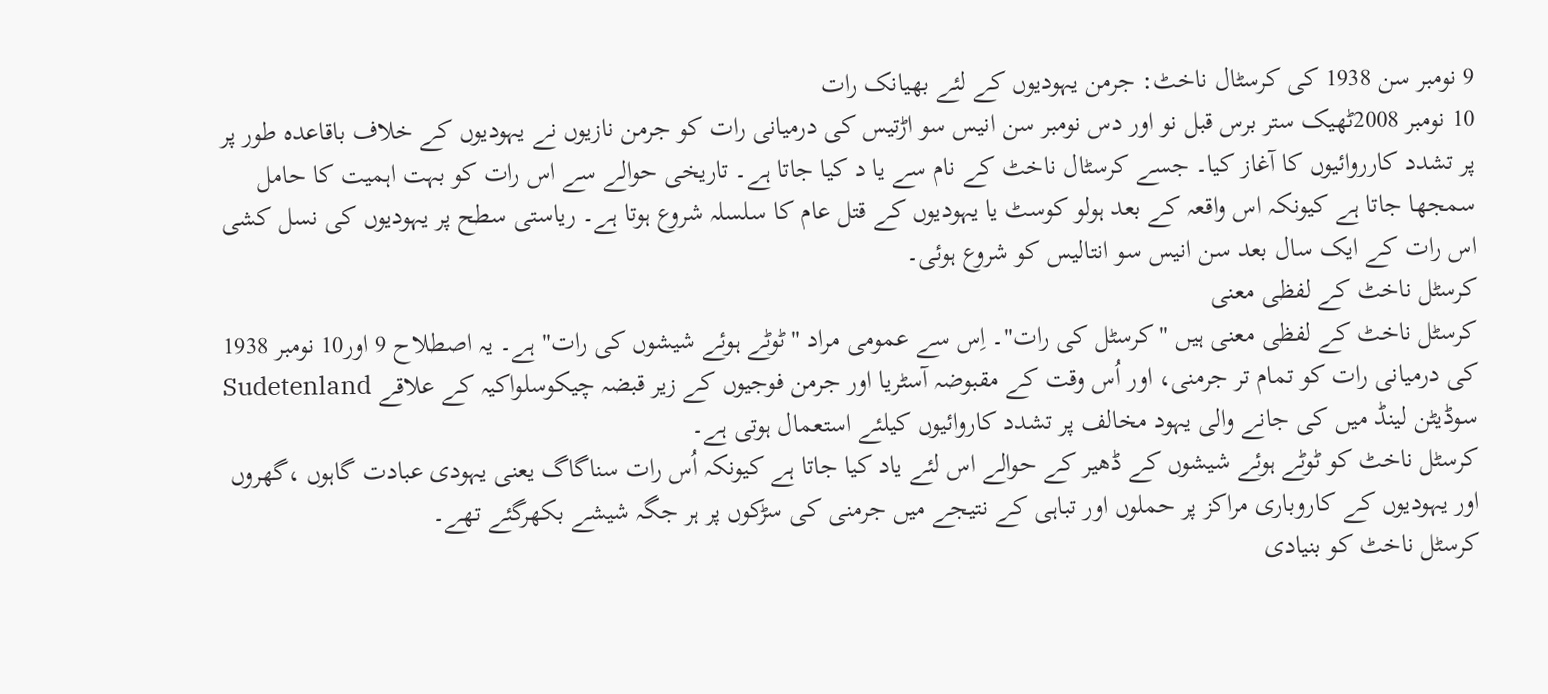9 نومبر سن 1938 کی کرسٹال ناخٹ: جرمن یہودیوں کے لئے بھیانک رات
10 نومبر 2008ٹھیک ستر برس قبل نو اور دس نومبر سن انیس سو اڑتیس کی درمیانی رات کو جرمن نازیوں نے یہودیوں کے خلاف باقاعدہ طور پر پر تشدد کارروائیوں کا آغاز کیا۔ جسے کرسٹال ناخٹ کے نام سے یا د کیا جاتا ہے۔ تاریخی حوالے سے اس رات کو بہت اہمیت کا حامل سمجھا جاتا ہے کیونکہ اس واقعہ کے بعد ہولو کوسٹ یا یہودیوں کے قتل عام کا سلسلہ شروع ہوتا ہے۔ ریاستی سطح پر یہودیوں کی نسل کشی اس رات کے ایک سال بعد سن انیس سو انتالیس کو شروع ہوئی۔
کرسٹل ناخٹ کے لفظی معنی
کرسٹل ناخٹ کے لفظی معنی ہیں "کرسٹل کی رات"۔ اِس سے عمومی مراد "ٹوٹے ہوئے شیشوں کی رات" ہے۔ یہ اصطلاح 9 اور10 نومبر 1938 کی درمیانی رات کو تمام تر جرمنی، اور اُس وقت کے مقبوضہ آسٹریا اور جرمن فوجیوں کے زیر قبضہ چیکوسلواکیہ کے علاقے Sudetenland سوڈیٹن لینڈ میں کی جانے والی یہود مخالف پر تشدد کاروائیوں کیلئے استعمال ہوتی ہے۔
کرسٹل ناخٹ کو ٹوٹے ہوئے شیشوں کے ڈھیر کے حوالے اس لئے یاد کیا جاتا ہے کیونکہ اُس رات سناگاگ یعنی یہودی عبادت گاہوں ،گھروں اور یہودیوں کے کاروباری مراکز پر حملوں اور تباہی کے نتیجے میں جرمنی کی سڑکوں پر ہر جگہ شیشے بکھرگئے تھے۔
کرسٹل ناخٹ کو بنیادی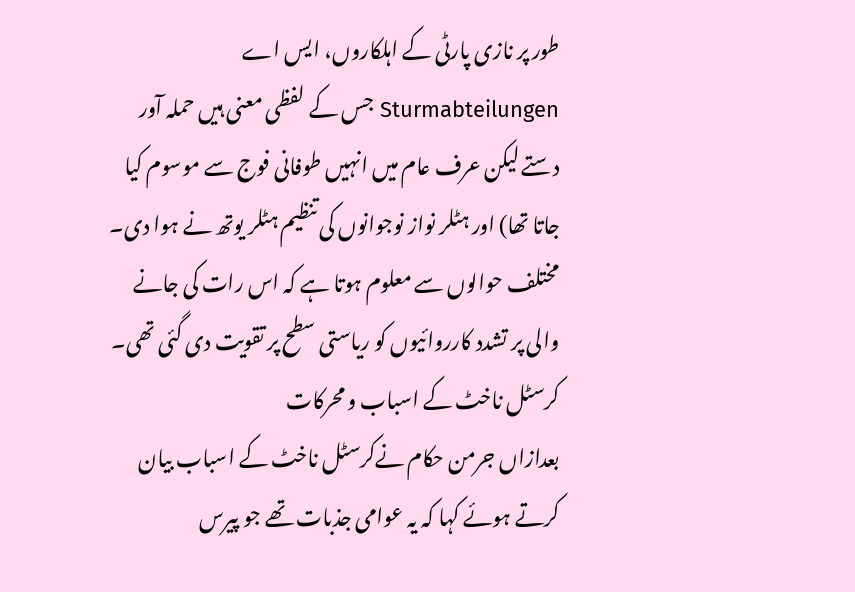طور پر نازی پارٹی کے اہلکاروں، ایس اے Sturmabteilungen جس کے لفظی معنی ہیں حملہ آور دستے لیکن عرف عام میں انہیں طوفانی فوج سے موسوم کیا جاتا تھا) اور ہٹلر نواز نوجوانوں کی تنظیم ہٹلر یوتھ نے ہوا دی۔ مختلف حوالوں سے معلوم ہوتا ہے کہ اس رات کی جانے والی پر تشدد کارروائیوں کو ریاستی سطح پر تقویت دی گئی تھی۔
کرسٹل ناخٹ کے اسباب و محرکات
بعدازاں جرمن حکام نےکرسٹل ناخٹ کے اسباب بیان کرتے ہوئے کہا کہ یہ عوامی جذبات تھے جو پیرس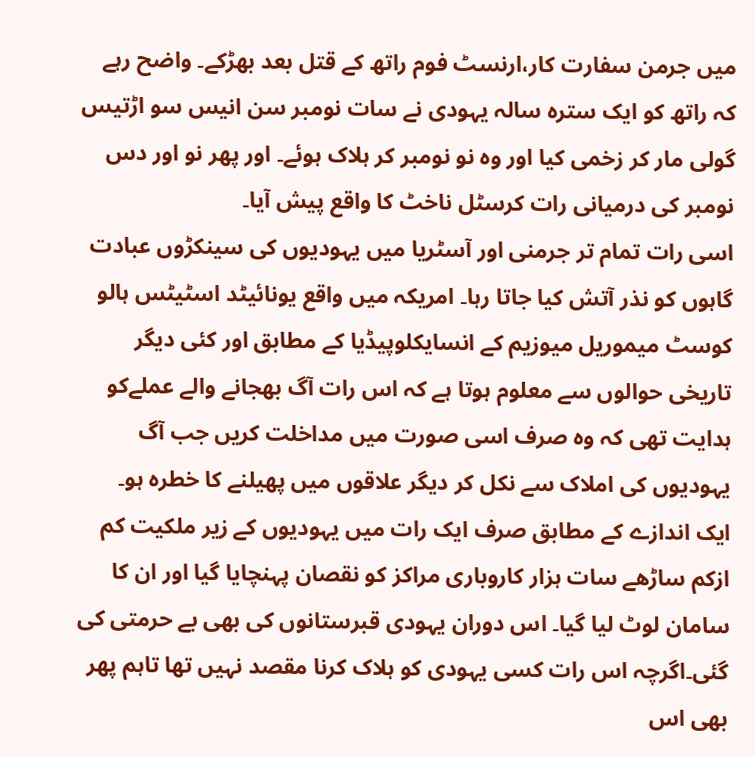میں جرمن سفارت کار،ارنسٹ فوم راتھ کے قتل بعد بھڑکے۔ واضح رہے کہ راتھ کو ایک سترہ سالہ یہودی نے سات نومبر سن انیس سو اڑتیس گولی مار کر زخمی کیا اور وہ نو نومبر کر ہلاک ہوئے۔ اور پھر نو اور دس نومبر کی درمیانی رات کرسٹل ناخٹ کا واقع پیش آیا۔
اسی رات تمام تر جرمنی اور آسٹریا میں یہودیوں کی سینکڑوں عبادت گاہوں کو نذر آتش کیا جاتا رہا۔ امریکہ میں واقع یونائیٹد اسٹیٹس ہالو کوسٹ میموریل میوزیم کے انسایکلوپیڈیا کے مطابق اور کئی دیگر تاریخی حوالوں سے معلوم ہوتا ہے کہ اس رات آگ بھجانے والے عملےکو ہدایت تھی کہ وہ صرف اسی صورت میں مداخلت کریں جب آگ یہودیوں کی املاک سے نکل کر دیگر علاقوں میں پھیلنے کا خطرہ ہو۔
ایک اندازے کے مطابق صرف ایک رات میں یہودیوں کے زیر ملکیت کم ازکم ساڑھے سات ہزار کاروباری مراکز کو نقصان پہنچایا گیا اور ان کا سامان لوٹ لیا گیا۔ اس دوران یہودی قبرستانوں کی بھی بے حرمتی کی گئی۔اگرچہ اس رات کسی یہودی کو ہلاک کرنا مقصد نہیں تھا تاہم پھر بھی اس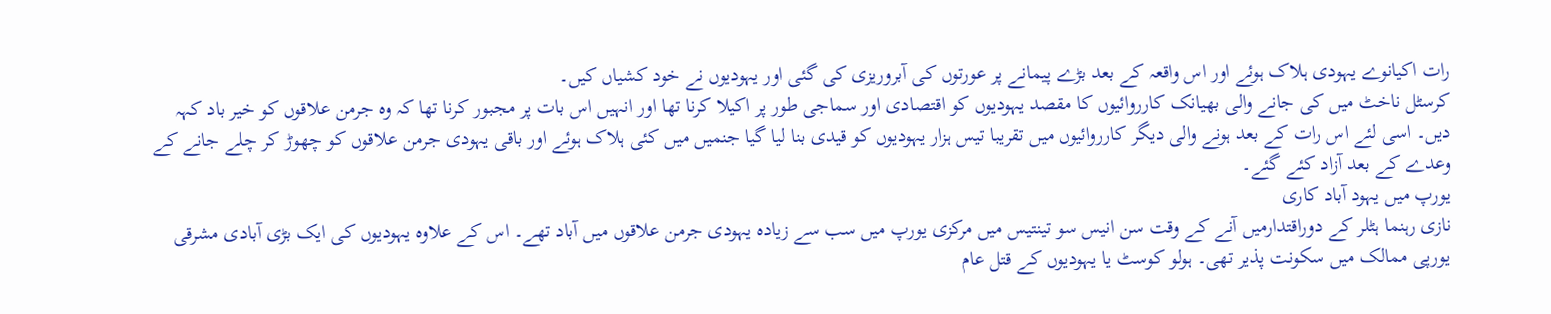رات اکیانوے یہودی ہلاک ہوئے اور اس واقعہ کے بعد بڑے پیمانے پر عورتوں کی آبروریزی کی گئی اور یہودیوں نے خود کشیاں کیں۔
کرسٹل ناخٹ میں کی جانے والی بھیانک کارروائیوں کا مقصد یہودیوں کو اقتصادی اور سماجی طور پر اکیلا کرنا تھا اور انہیں اس بات پر مجبور کرنا تھا کہ وہ جرمن علاقوں کو خیر باد کہہ دیں۔ اسی لئے اس رات کے بعد ہونے والی دیگر کارروائیوں میں تقریبا تیس ہزار یہودیوں کو قیدی بنا لیا گیا جنمیں میں کئی ہلاک ہوئے اور باقی یہودی جرمن علاقوں کو چھوڑ کر چلے جانے کے وعدے کے بعد آزاد کئے گئے۔
یورپ میں یہود آباد کاری
نازی رہنما ہٹلر کے دوراقتدارمیں آنے کے وقت سن انیس سو تینتیس میں مرکزی یورپ میں سب سے زیادہ یہودی جرمن علاقوں میں آباد تھے۔ اس کے علاوہ یہودیوں کی ایک بڑی آبادی مشرقی یورپی ممالک میں سکونت پذیر تھی۔ ہولو کوسٹ یا یہودیوں کے قتل عام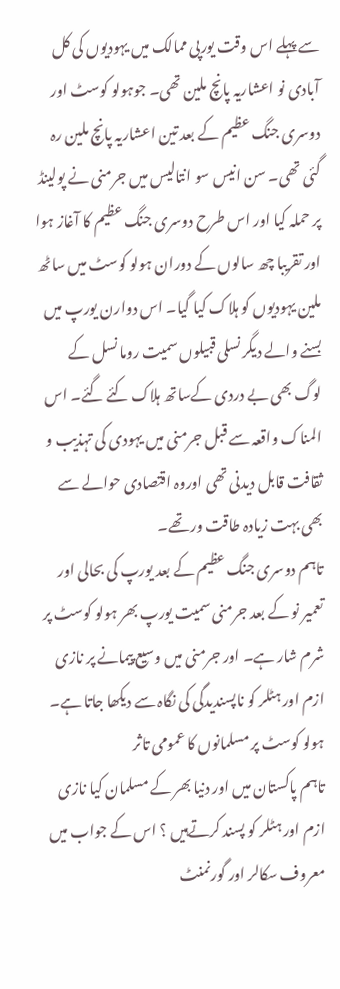سے پہلے اس وقت یورپی ممالک میں یہودیوں کی کل آبادی نو اعشاریہ پانچ ملین تھی۔ جوہولو کوسٹ اور دوسری جنگ عظیم کے بعد تین اعشاریہ پانچ ملین رہ گئی تھی۔ سن انیس سو انتالیس میں جرمنی نے پولینڈ پر حملہ کیا اور اس طرح دوسری جنگ عظیم کا آغاز ہوا اور تقریبا چھ سالوں کے دوران ہولو کوسٹ میں ساٹھ ملین یہودیوں کو ہلاک کیا گیا۔ اس دوارن یورپ میں بسنے والے دیگر نسلی قبیلوں سمیت روما نسل کے لوگ بھی بے دردی کےساتھ ہلاک کئے گئے۔ اس المناک واقعہ سے قبل جرمنی میں یہودی کی تہذیب و ثقافت قابل دیدنی تھی اوروہ اقتصادی حوالے سے بھی بہت زیادہ طاقت ور تھے۔
تاہم دوسری جنگ عظیم کے بعد یورپ کی بحالی اور تعمیر نو کے بعد جرمنی سمیت یورپ بھر ہولو کوسٹ پر شرم شار ہے۔ اور جرمنی میں وسیع پیمانے پر نازی ازم اور ہٹلر کو ناپسندیدگی کی نگاہ سے دیکھا جاتا ہے۔
ہولو کوسٹ پر مسلمانوں کا عمومی تاثر
تاہم پاکستان میں اور دنیا بھر کے مسلمان کیا نازی ازم اور ہٹلر کو پسند کرتےہیں ؟ اس کے جواب میں معروف سکالر اور گورنمنٹ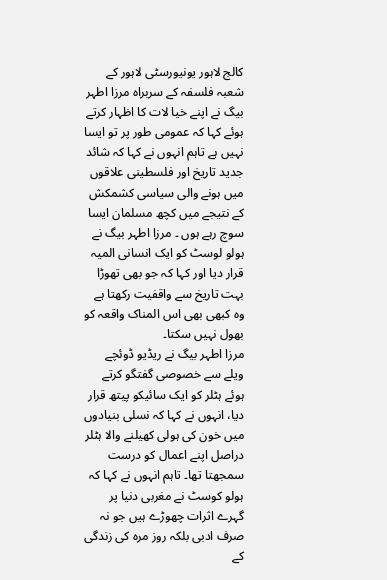کالج لاہور یونیورسٹی لاہور کے شعبہ فلسفہ کے سربراہ مرزا اطہر بیگ نے اپنے خیا لات کا اظہار کرتے ہوئے کہا کہ عمومی طور پر تو ایسا نہیں ہے تاہم انہوں نے کہا کہ شائد جدید تاریخ اور فلسطینی علاقوں میں ہونے والی سیاسی کشمکش کے نتیجے میں کچھ مسلمان ایسا سوچ رہے ہوں ۔ مرزا اطہر بیگ نے ہولو لوسٹ کو ایک انسانی المیہ قرار دیا اور کہا کہ جو بھی تھوڑا بہت تاریخ سے واقفیت رکھتا ہے وہ کبھی بھی اس المناک واقعہ کو بھول نہیں سکتا۔
مرزا اطہر بیگ نے ریڈیو ڈوئچے ویلے سے خصوصی گفتگو کرتے ہوئے ہٹلر کو ایک سائیکو پیتھ قرار دیا، انہوں نے کہا کہ نسلی بنیادوں میں خون کی ہولی کھیلنے والا ہٹلر دراصل اپنے اعمال کو درست سمجھتا تھا۔ تاہم انہوں نے کہا کہ ہولو کوسٹ نے مغربی دنیا پر گہرے اثرات چھوڑے ہیں جو نہ صرف ادبی بلکہ روز مرہ کی زندگی کے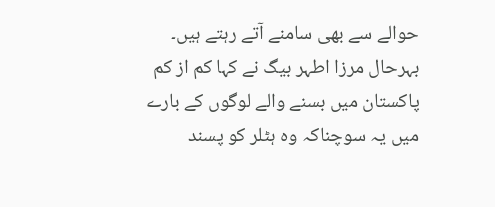حوالے سے بھی سامنے آتے رہتے ہیں۔
بہرحال مرزا اطہر بیگ نے کہا کم از کم پاکستان میں بسنے والے لوگوں کے بارے میں یہ سوچناکہ وہ ہٹلر کو پسند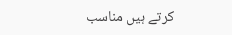کرتے ہیں مناسب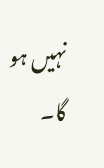نہیں ہو گا۔